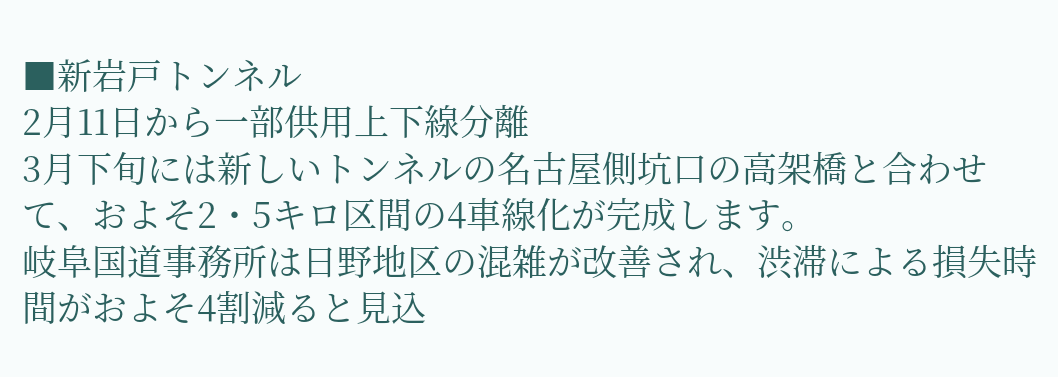■新岩戸トンネル
2月11日から一部供用上下線分離
3月下旬には新しいトンネルの名古屋側坑口の高架橋と合わせて、およそ2・5キロ区間の4車線化が完成します。
岐阜国道事務所は日野地区の混雑が改善され、渋滞による損失時間がおよそ4割減ると見込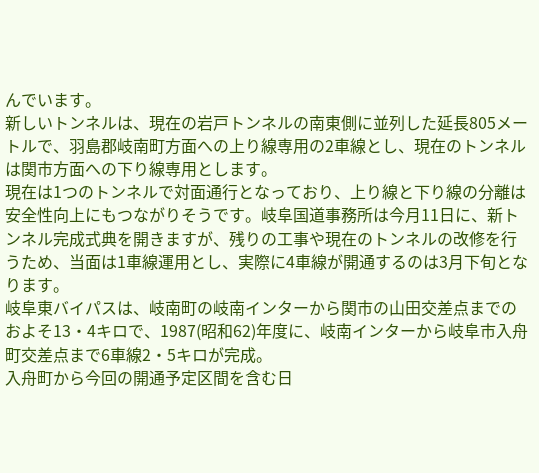んでいます。
新しいトンネルは、現在の岩戸トンネルの南東側に並列した延長805メートルで、羽島郡岐南町方面への上り線専用の2車線とし、現在のトンネルは関市方面への下り線専用とします。
現在は1つのトンネルで対面通行となっており、上り線と下り線の分離は安全性向上にもつながりそうです。岐阜国道事務所は今月11日に、新トンネル完成式典を開きますが、残りの工事や現在のトンネルの改修を行うため、当面は1車線運用とし、実際に4車線が開通するのは3月下旬となります。
岐阜東バイパスは、岐南町の岐南インターから関市の山田交差点までのおよそ13・4キロで、1987(昭和62)年度に、岐南インターから岐阜市入舟町交差点まで6車線2・5キロが完成。
入舟町から今回の開通予定区間を含む日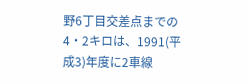野6丁目交差点までの4・2キロは、1991(平成3)年度に2車線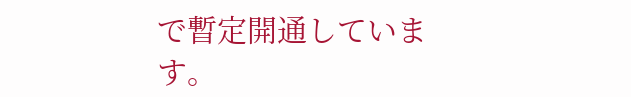で暫定開通しています。